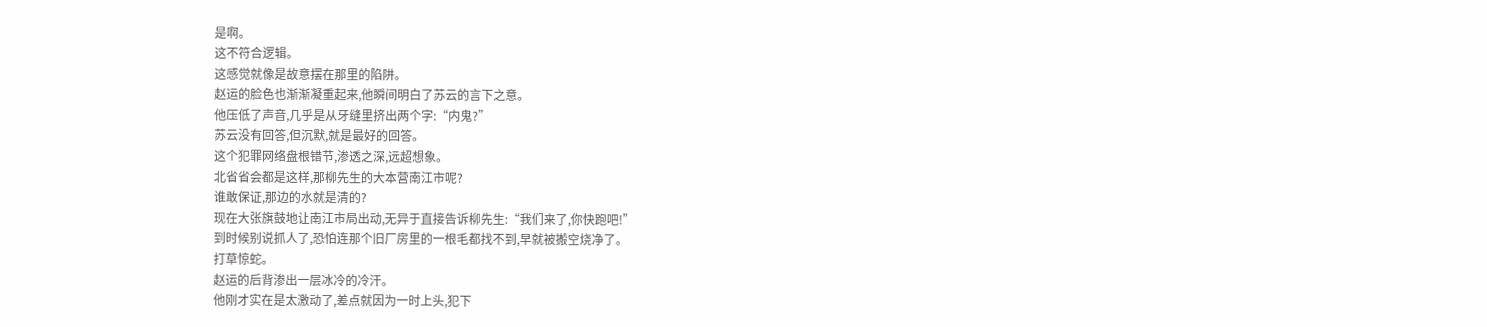是啊。
这不符合逻辑。
这感觉就像是故意摆在那里的陷阱。
赵运的脸色也渐渐凝重起来,他瞬间明白了苏云的言下之意。
他压低了声音,几乎是从牙缝里挤出两个字:“内鬼?”
苏云没有回答,但沉默,就是最好的回答。
这个犯罪网络盘根错节,渗透之深,远超想象。
北省省会都是这样,那柳先生的大本营南江市呢?
谁敢保证,那边的水就是清的?
现在大张旗鼓地让南江市局出动,无异于直接告诉柳先生:“我们来了,你快跑吧!”
到时候别说抓人了,恐怕连那个旧厂房里的一根毛都找不到,早就被搬空烧净了。
打草惊蛇。
赵运的后背渗出一层冰冷的冷汗。
他刚才实在是太激动了,差点就因为一时上头,犯下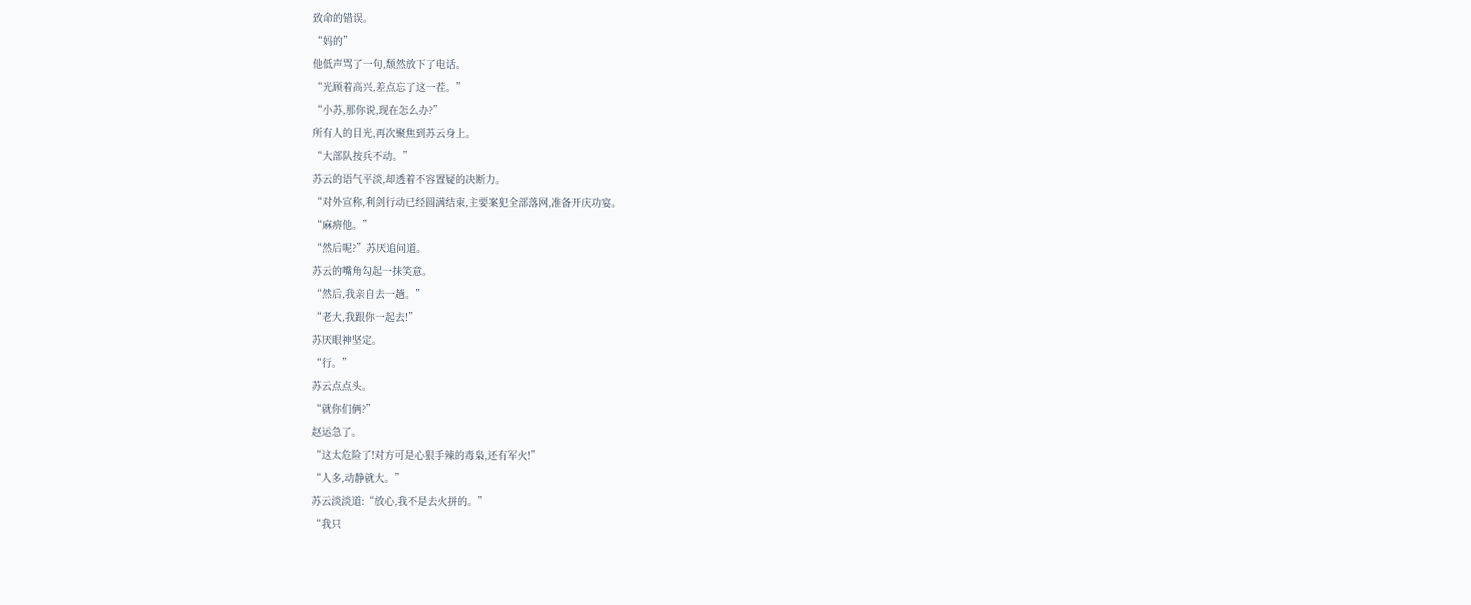致命的错误。
“妈的”
他低声骂了一句,颓然放下了电话。
“光顾着高兴,差点忘了这一茬。”
“小苏,那你说,现在怎么办?”
所有人的目光,再次聚焦到苏云身上。
“大部队按兵不动。”
苏云的语气平淡,却透着不容置疑的决断力。
“对外宣称,利剑行动已经圆满结束,主要案犯全部落网,准备开庆功宴。
“麻痹他。”
“然后呢?”苏厌追问道。
苏云的嘴角勾起一抹笑意。
“然后,我亲自去一趟。”
“老大,我跟你一起去!”
苏厌眼神坚定。
“行。”
苏云点点头。
“就你们俩?”
赵运急了。
“这太危险了!对方可是心狠手辣的毒枭,还有军火!”
“人多,动静就大。”
苏云淡淡道:“放心,我不是去火拼的。”
“我只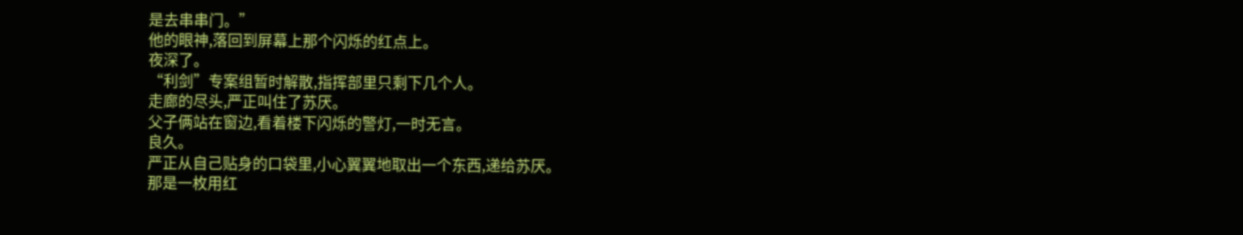是去串串门。”
他的眼神,落回到屏幕上那个闪烁的红点上。
夜深了。
“利剑”专案组暂时解散,指挥部里只剩下几个人。
走廊的尽头,严正叫住了苏厌。
父子俩站在窗边,看着楼下闪烁的警灯,一时无言。
良久。
严正从自己贴身的口袋里,小心翼翼地取出一个东西,递给苏厌。
那是一枚用红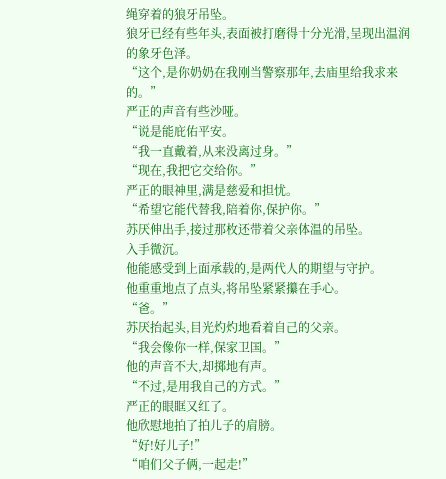绳穿着的狼牙吊坠。
狼牙已经有些年头,表面被打磨得十分光滑,呈现出温润的象牙色泽。
“这个,是你奶奶在我刚当警察那年,去庙里给我求来的。”
严正的声音有些沙哑。
“说是能庇佑平安。
“我一直戴着,从来没离过身。”
“现在,我把它交给你。”
严正的眼神里,满是慈爱和担忧。
“希望它能代替我,陪着你,保护你。”
苏厌伸出手,接过那枚还带着父亲体温的吊坠。
入手微沉。
他能感受到上面承载的,是两代人的期望与守护。
他重重地点了点头,将吊坠紧紧攥在手心。
“爸。”
苏厌抬起头,目光灼灼地看着自己的父亲。
“我会像你一样,保家卫国。”
他的声音不大,却掷地有声。
“不过,是用我自己的方式。”
严正的眼眶又红了。
他欣慰地拍了拍儿子的肩膀。
“好!好儿子!”
“咱们父子俩,一起走!”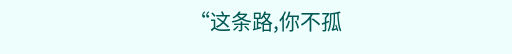“这条路,你不孤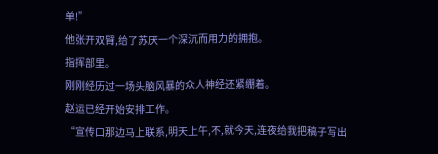单!”
他张开双臂,给了苏厌一个深沉而用力的拥抱。
指挥部里。
刚刚经历过一场头脑风暴的众人神经还紧绷着。
赵运已经开始安排工作。
“宣传口那边马上联系,明天上午,不,就今天,连夜给我把稿子写出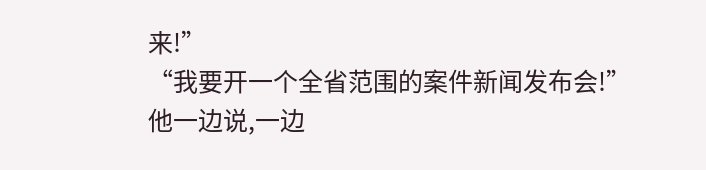来!”
“我要开一个全省范围的案件新闻发布会!”
他一边说,一边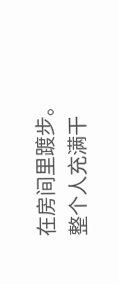在房间里踱步。
整个人充满干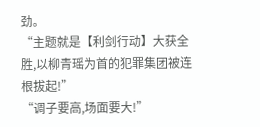劲。
“主题就是【利剑行动】大获全胜,以柳青瑶为首的犯罪集团被连根拔起!”
“调子要高,场面要大!”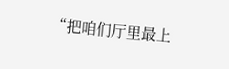“把咱们厅里最上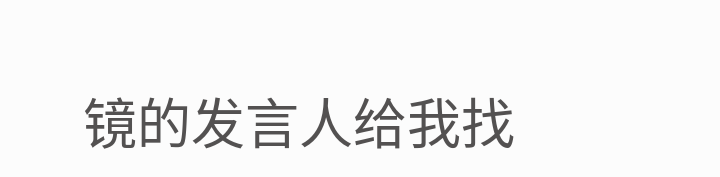镜的发言人给我找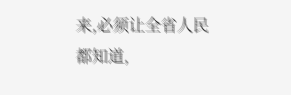来,必须让全省人民都知道,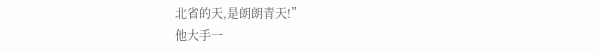北省的天,是朗朗青天!”
他大手一